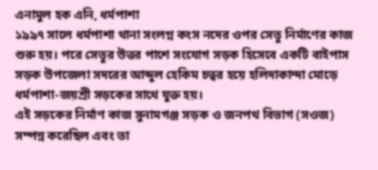এনামুল হক এনি, ধর্মপাশা
১৯৯৭ সালে ধর্মপাশা থানা সংলগ্ন কংস নদের ওপর সেতু নির্মাণের কাজ শুরু হয়। পরে সেতুর উত্তর পাশে সংযোগ সড়ক হিসেবে একটি বাইপাস সড়ক উপজেলা সদরের আব্দুল হেকিম চত্বর হয়ে হলিদাকান্দা মোড়ে ধর্মপাশা-জয়শ্রী সড়কের সাথে যুক্ত হয়।
এই সড়কের নির্মাণ কাজ সুনামগঞ্জ সড়ক ও জনপথ বিভাগ (সওজ) সম্পন্ন করেছিল এবং তা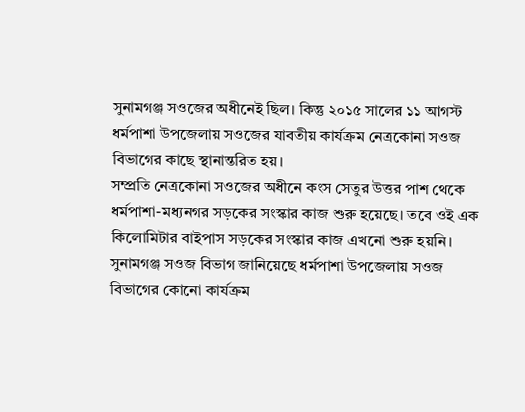সুনামগঞ্জ সওজের অধীনেই ছিল। কিন্তু ২০১৫ সালের ১১ আগস্ট ধর্মপাশা উপজেলায় সওজের যাবতীয় কার্যক্রম নেত্রকোনা সওজ বিভাগের কাছে স্থানান্তরিত হয়।
সম্প্রতি নেত্রকোনা সওজের অধীনে কংস সেতুর উত্তর পাশ থেকে ধর্মপাশা-মধ্যনগর সড়কের সংস্কার কাজ শুরু হয়েছে। তবে ওই এক কিলোমিটার বাইপাস সড়কের সংস্কার কাজ এখনো শুরু হয়নি। সুনামগঞ্জ সওজ বিভাগ জানিয়েছে ধর্মপাশা উপজেলায় সওজ বিভাগের কোনো কার্যক্রম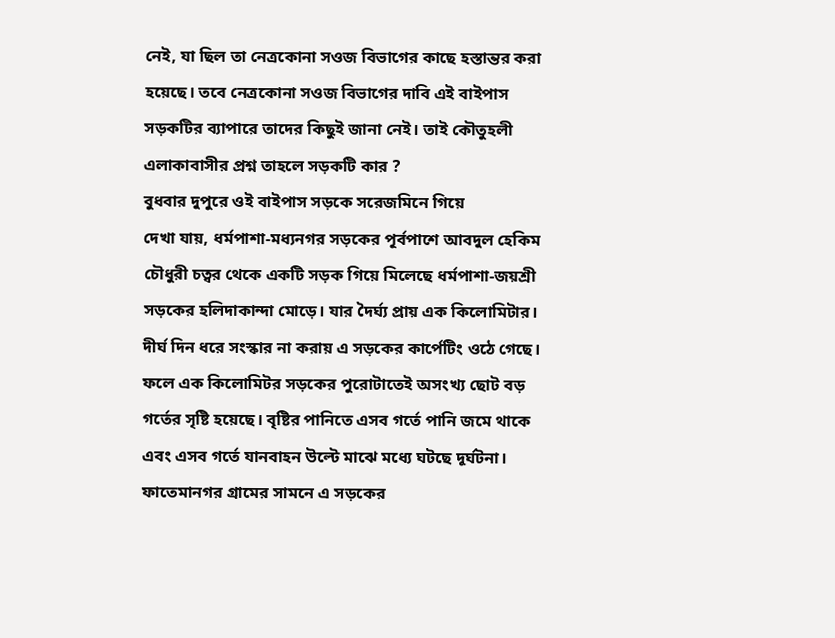নেই, যা ছিল তা নেত্রকোনা সওজ বিভাগের কাছে হস্তান্তর করা হয়েছে। তবে নেত্রকোনা সওজ বিভাগের দাবি এই বাইপাস সড়কটির ব্যাপারে তাদের কিছুই জানা নেই। তাই কৌতুহলী এলাকাবাসীর প্রশ্ন তাহলে সড়কটি কার ?
বুধবার দুপুরে ওই বাইপাস সড়কে সরেজমিনে গিয়ে
দেখা যায়, ধর্মপাশা-মধ্যনগর সড়কের পূর্বপাশে আবদুল হেকিম চৌধুরী চত্বর থেকে একটি সড়ক গিয়ে মিলেছে ধর্মপাশা-জয়শ্রী সড়কের হলিদাকান্দা মোড়ে। যার দৈর্ঘ্য প্রায় এক কিলোমিটার। দীর্ঘ দিন ধরে সংস্কার না করায় এ সড়কের কার্পেটিং ওঠে গেছে। ফলে এক কিলোমিটর সড়কের পুরোটাতেই অসংখ্য ছোট বড় গর্তের সৃষ্টি হয়েছে। বৃষ্টির পানিতে এসব গর্তে পানি জমে থাকে এবং এসব গর্তে যানবাহন উল্টে মাঝে মধ্যে ঘটছে দূর্ঘটনা। ফাতেমানগর গ্রামের সামনে এ সড়কের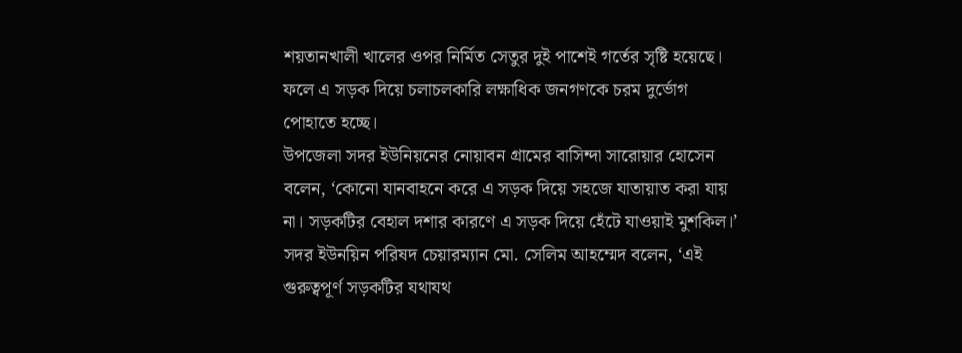শয়তানখালী খালের ওপর নির্মিত সেতুর দুই পাশেই গর্তের সৃষ্টি হয়েছে। ফলে এ সড়ক দিয়ে চলাচলকারি লক্ষাধিক জনগণকে চরম দুর্ভোগ পোহাতে হচ্ছে।
উপজেলা সদর ইউনিয়নের নোয়াবন গ্রামের বাসিন্দা সারোয়ার হোসেন বলেন, ‘কোনো যানবাহনে করে এ সড়ক দিয়ে সহজে যাতায়াত করা যায় না। সড়কটির বেহাল দশার কারণে এ সড়ক দিয়ে হেঁটে যাওয়াই মুশকিল।’
সদর ইউনয়িন পরিষদ চেয়ারম্যান মো. সেলিম আহম্মেদ বলেন, ‘এই গুরুত্বপূর্ণ সড়কটির যথাযথ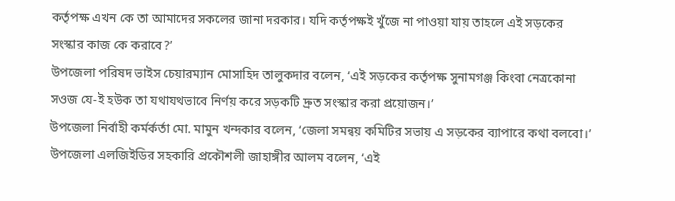কর্তৃপক্ষ এখন কে তা আমাদের সকলের জানা দরকার। যদি কর্তৃপক্ষই খুঁজে না পাওয়া যায় তাহলে এই সড়কের সংস্কার কাজ কে করাবে?’
উপজেলা পরিষদ ভাইস চেয়ারম্যান মোসাহিদ তালুকদার বলেন, ‘এই সড়কের কর্তৃপক্ষ সুনামগঞ্জ কিংবা নেত্রকোনা সওজ যে-ই হউক তা যথাযথভাবে নির্ণয় করে সড়কটি দ্রুত সংস্কার করা প্রয়োজন।’
উপজেলা নির্বাহী কর্মর্কর্তা মো. মামুন খন্দকার বলেন, ‘জেলা সমন্বয় কমিটির সভায় এ সড়কের ব্যাপারে কথা বলবো।’
উপজেলা এলজিইডির সহকারি প্রকৌশলী জাহাঙ্গীর আলম বলেন, ‘এই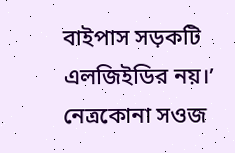বাইপাস সড়কটি এলজিইডির নয়।’
নেত্রকোনা সওজ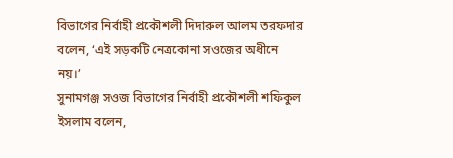বিভাগের নির্বাহী প্রকৌশলী দিদারুল আলম তরফদার বলেন, ‘এই সড়কটি নেত্রকোনা সওজের অধীনে নয়।’
সুনামগঞ্জ সওজ বিভাগের নির্বাহী প্রকৌশলী শফিকুল ইসলাম বলেন,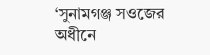‘সুনামগঞ্জ সওজের অধীনে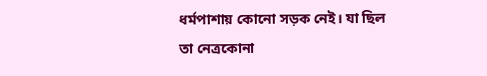ধর্মপাশায় কোনো সড়ক নেই। যা ছিল তা নেত্রকোনা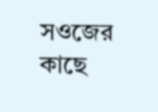সওজের কাছে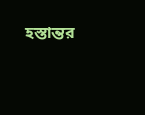হস্তান্তর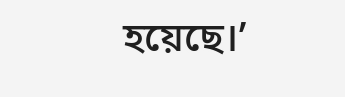হয়েছে।’